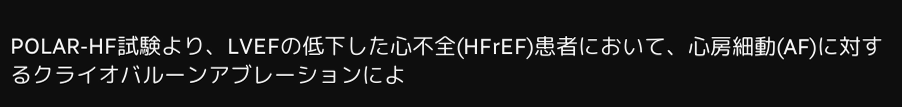POLAR-HF試験より、LVEFの低下した心不全(HFrEF)患者において、心房細動(AF)に対するクライオバルーンアブレーションによ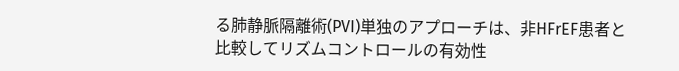る肺静脈隔離術(PVI)単独のアプローチは、非HFrEF患者と比較してリズムコントロールの有効性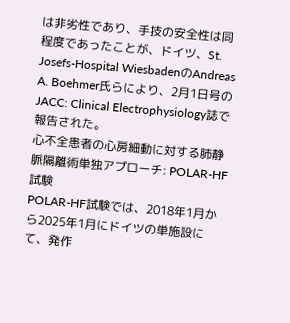は非劣性であり、手技の安全性は同程度であったことが、ドイツ、St. Josefs-Hospital WiesbadenのAndreas A. Boehmer氏らにより、2月1日号のJACC: Clinical Electrophysiology誌で報告された。
心不全患者の心房細動に対する肺静脈隔離術単独アプローチ: POLAR-HF試験
POLAR-HF試験では、2018年1月から2025年1月にドイツの単施設にて、発作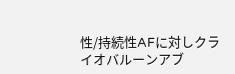性/持続性AFに対しクライオバルーンアブ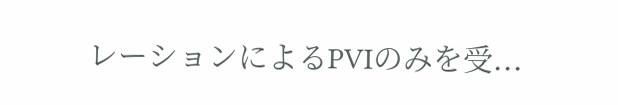レーションによるPVIのみを受...